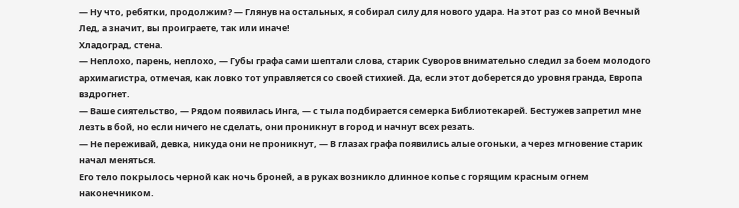— Ну что, ребятки, продолжим? — Глянув на остальных, я собирал силу для нового удара. На этот раз со мной Вечный Лед, а значит, вы проиграете, так или иначе!
Хладоград, стена.
— Неплохо, парень, неплохо, — Губы графа сами шептали слова, старик Суворов внимательно следил за боем молодого архимагистра, отмечая, как ловко тот управляется со своей стихией. Да, если этот доберется до уровня гранда, Европа вздрогнет.
— Ваше сиятельство, — Рядом появилась Инга, — с тыла подбирается семерка Библиотекарей. Бестужев запретил мне лезть в бой, но если ничего не сделать, они проникнут в город и начнут всех резать.
— Не переживай, девка, никуда они не проникнут, — В глазах графа появились алые огоньки, а через мгновение старик начал меняться.
Его тело покрылось черной как ночь броней, а в руках возникло длинное копье с горящим красным огнем наконечником.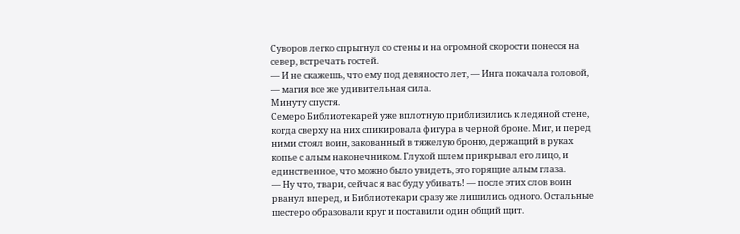Суворов легко спрыгнул со стены и на огромной скорости понесся на север, встречать гостей.
— И не скажешь, что ему под девяносто лет, — Инга покачала головой, — магия все же удивительная сила.
Минуту спустя.
Семеро Библиотекарей уже вплотную приблизились к ледяной стене, когда сверху на них спикировала фигура в черной броне. Миг, и перед ними стоял воин, закованный в тяжелую броню, держащий в руках копье с алым наконечником. Глухой шлем прикрывал его лицо, и единственное, что можно было увидеть, это горящие алым глаза.
— Ну что, твари, сейчас я вас буду убивать! — после этих слов воин рванул вперед, и Библиотекари сразу же лишились одного. Остальные шестеро образовали круг и поставили один общий щит.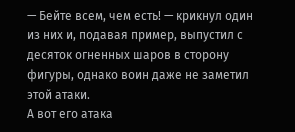— Бейте всем, чем есть! — крикнул один из них и, подавая пример, выпустил с десяток огненных шаров в сторону фигуры, однако воин даже не заметил этой атаки.
А вот его атака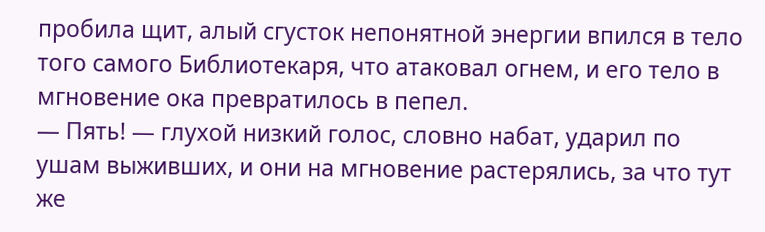пробила щит, алый сгусток непонятной энергии впился в тело того самого Библиотекаря, что атаковал огнем, и его тело в мгновение ока превратилось в пепел.
— Пять! — глухой низкий голос, словно набат, ударил по ушам выживших, и они на мгновение растерялись, за что тут же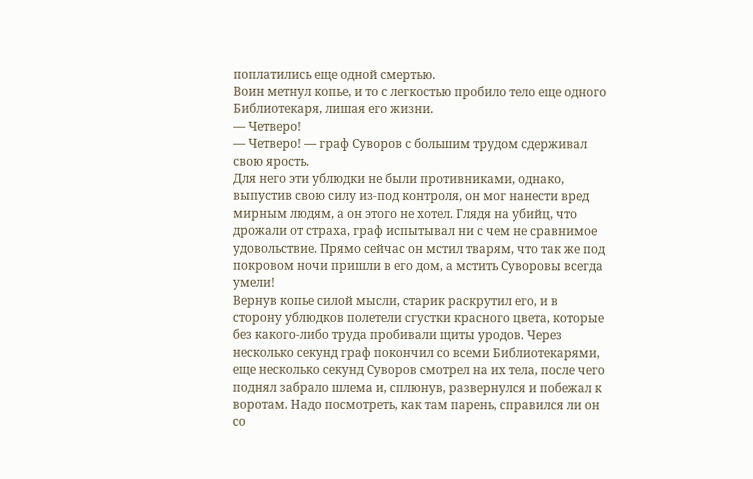поплатились еще одной смертью.
Воин метнул копье, и то с легкостью пробило тело еще одного Библиотекаря, лишая его жизни.
— Четверо!
— Четверо! — граф Суворов с большим трудом сдерживал свою ярость.
Для него эти ублюдки не были противниками, однако, выпустив свою силу из-под контроля, он мог нанести вред мирным людям, а он этого не хотел. Глядя на убийц, что дрожали от страха, граф испытывал ни с чем не сравнимое удовольствие. Прямо сейчас он мстил тварям, что так же под покровом ночи пришли в его дом, а мстить Суворовы всегда умели!
Вернув копье силой мысли, старик раскрутил его, и в сторону ублюдков полетели сгустки красного цвета, которые без какого-либо труда пробивали щиты уродов. Через несколько секунд граф покончил со всеми Библиотекарями, еще несколько секунд Суворов смотрел на их тела, после чего поднял забрало шлема и, сплюнув, развернулся и побежал к воротам. Надо посмотреть, как там парень, справился ли он со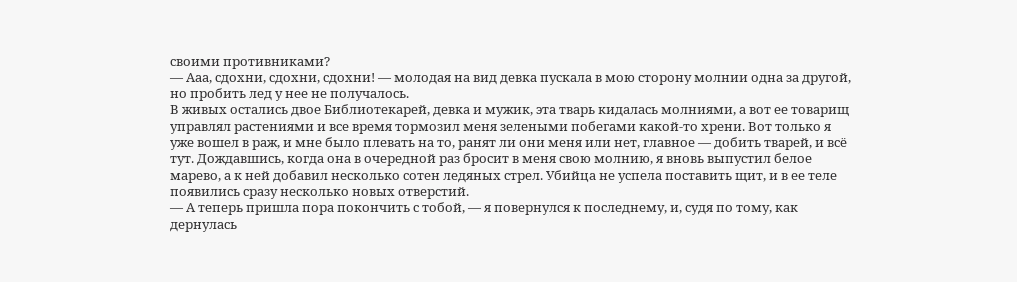своими противниками?
— Ааа, сдохни, сдохни, сдохни! — молодая на вид девка пускала в мою сторону молнии одна за другой, но пробить лед у нее не получалось.
В живых остались двое Библиотекарей, девка и мужик, эта тварь кидалась молниями, а вот ее товарищ управлял растениями и все время тормозил меня зелеными побегами какой-то хрени. Вот только я уже вошел в раж, и мне было плевать на то, ранят ли они меня или нет, главное — добить тварей, и всё тут. Дождавшись, когда она в очередной раз бросит в меня свою молнию, я вновь выпустил белое марево, а к ней добавил несколько сотен ледяных стрел. Убийца не успела поставить щит, и в ее теле появились сразу несколько новых отверстий.
— А теперь пришла пора покончить с тобой, — я повернулся к последнему, и, судя по тому, как дернулась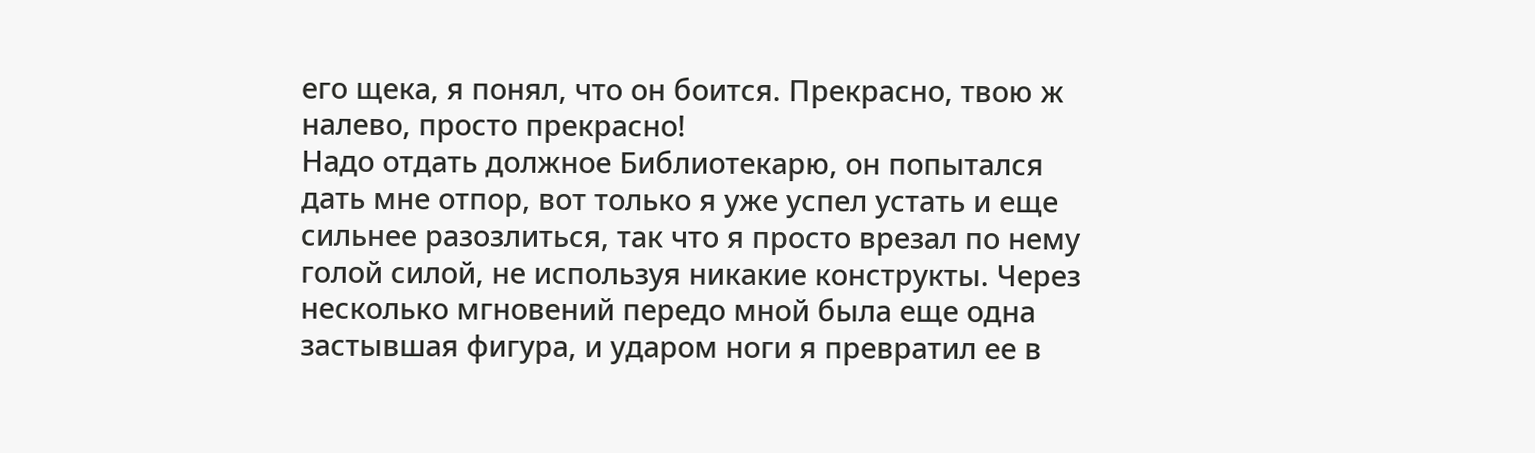его щека, я понял, что он боится. Прекрасно, твою ж налево, просто прекрасно!
Надо отдать должное Библиотекарю, он попытался дать мне отпор, вот только я уже успел устать и еще сильнее разозлиться, так что я просто врезал по нему голой силой, не используя никакие конструкты. Через несколько мгновений передо мной была еще одна застывшая фигура, и ударом ноги я превратил ее в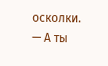осколки.
— А ты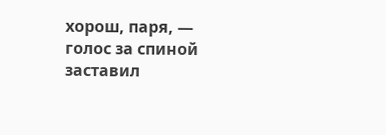хорош, паря, — голос за спиной заставил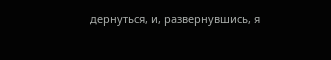дернуться, и, развернувшись, я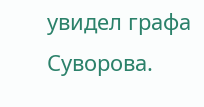увидел графа Суворова.